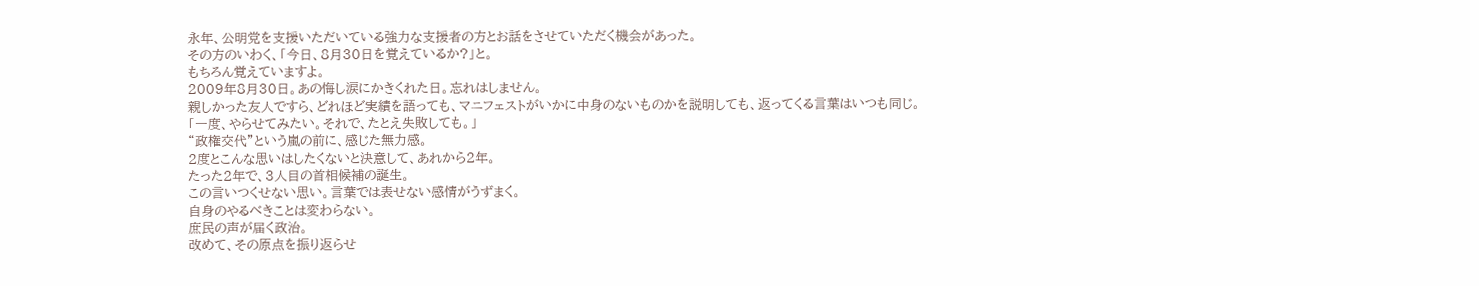永年、公明党を支援いただいている強力な支援者の方とお話をさせていただく機会があった。
その方のいわく、「今日、8月30日を覚えているか?」と。
もちろん覚えていますよ。
2009年8月30日。あの悔し涙にかきくれた日。忘れはしません。
親しかった友人ですら、どれほど実績を語っても、マニフェストがいかに中身のないものかを説明しても、返ってくる言葉はいつも同じ。
「一度、やらせてみたい。それで、たとえ失敗しても。」
“政権交代”という嵐の前に、感じた無力感。
2度とこんな思いはしたくないと決意して、あれから2年。
たった2年で、3人目の首相候補の誕生。
この言いつくせない思い。言葉では表せない感情がうずまく。
自身のやるべきことは変わらない。
庶民の声が届く政治。
改めて、その原点を振り返らせ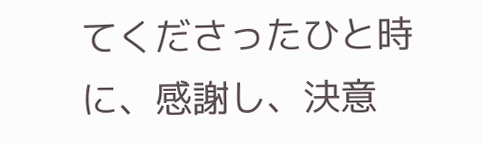てくださったひと時に、感謝し、決意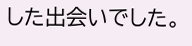した出会いでした。